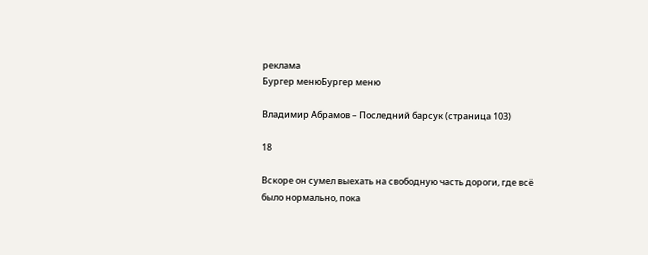реклама
Бургер менюБургер меню

Владимир Абрамов – Последний барсук (страница 103)

18

Вскоре он сумел выехать на свободную часть дороги, где всё было нормально, пока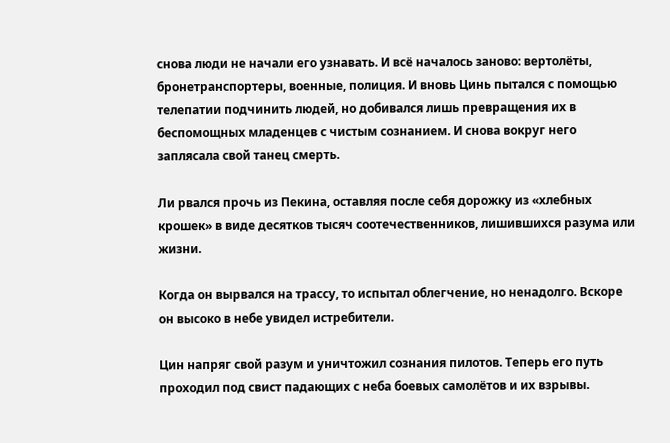снова люди не начали его узнавать. И всё началось заново: вертолёты, бронетранспортеры, военные, полиция. И вновь Цинь пытался с помощью телепатии подчинить людей, но добивался лишь превращения их в беспомощных младенцев с чистым сознанием. И снова вокруг него заплясала свой танец смерть.

Ли рвался прочь из Пекина, оставляя после себя дорожку из «хлебных крошек» в виде десятков тысяч соотечественников, лишившихся разума или жизни.

Когда он вырвался на трассу, то испытал облегчение, но ненадолго. Вскоре он высоко в небе увидел истребители.

Цин напряг свой разум и уничтожил сознания пилотов. Теперь его путь проходил под свист падающих с неба боевых самолётов и их взрывы.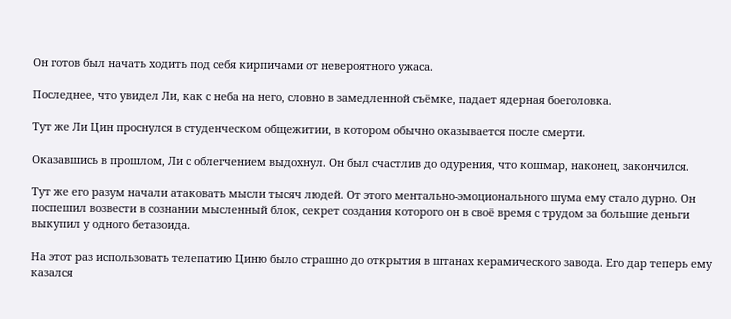Он готов был начать ходить под себя кирпичами от невероятного ужаса.

Последнее, что увидел Ли, как с неба на него, словно в замедленной съёмке, падает ядерная боеголовка.

Тут же Ли Цин проснулся в студенческом общежитии, в котором обычно оказывается после смерти.

Оказавшись в прошлом, Ли с облегчением выдохнул. Он был счастлив до одурения, что кошмар, наконец, закончился.

Тут же его разум начали атаковать мысли тысяч людей. От этого ментально-эмоционального шума ему стало дурно. Он поспешил возвести в сознании мысленный блок, секрет создания которого он в своё время с трудом за большие деньги выкупил у одного бетазоида.

На этот раз использовать телепатию Циню было страшно до открытия в штанах керамического завода. Его дар теперь ему казался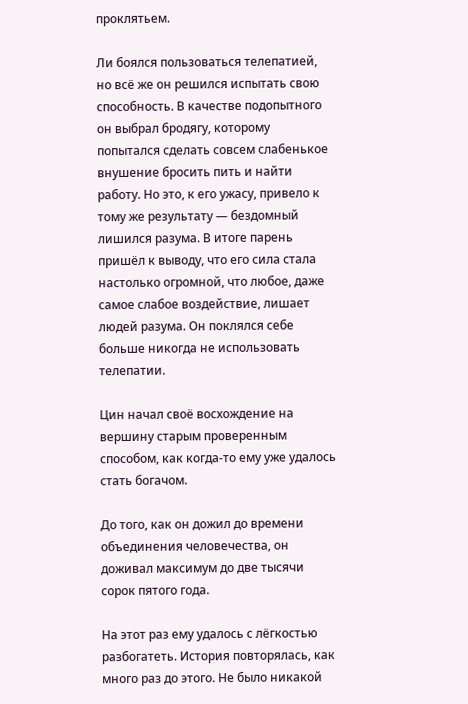проклятьем.

Ли боялся пользоваться телепатией, но всё же он решился испытать свою способность. В качестве подопытного он выбрал бродягу, которому попытался сделать совсем слабенькое внушение бросить пить и найти работу. Но это, к его ужасу, привело к тому же результату — бездомный лишился разума. В итоге парень пришёл к выводу, что его сила стала настолько огромной, что любое, даже самое слабое воздействие, лишает людей разума. Он поклялся себе больше никогда не использовать телепатии.

Цин начал своё восхождение на вершину старым проверенным способом, как когда-то ему уже удалось стать богачом.

До того, как он дожил до времени объединения человечества, он доживал максимум до две тысячи сорок пятого года.

На этот раз ему удалось с лёгкостью разбогатеть. История повторялась, как много раз до этого. Не было никакой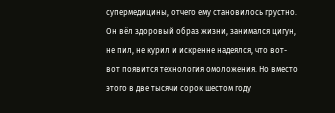супермедицины, отчего ему становилось грустно. Он вёл здоровый образ жизни, занимался цигун, не пил, не курил и искренне надеялся, что вот-вот появится технология омоложения. Но вместо этого в две тысячи сорок шестом году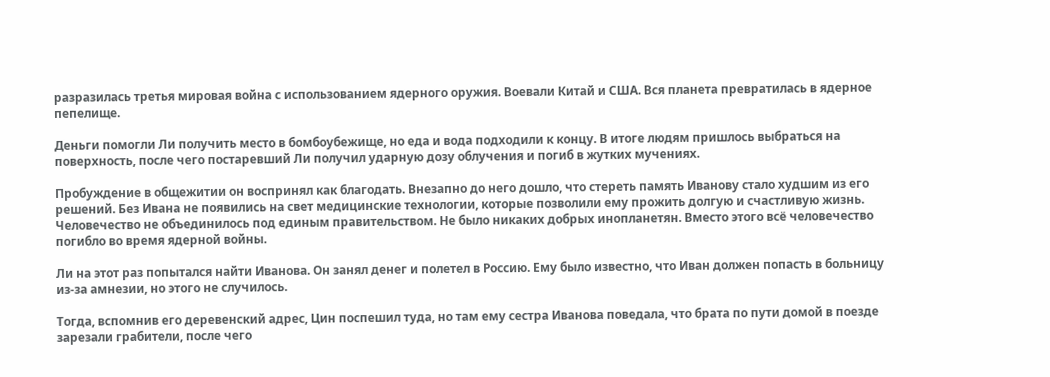разразилась третья мировая война с использованием ядерного оружия. Воевали Китай и США. Вся планета превратилась в ядерное пепелище.

Деньги помогли Ли получить место в бомбоубежище, но еда и вода подходили к концу. В итоге людям пришлось выбраться на поверхность, после чего постаревший Ли получил ударную дозу облучения и погиб в жутких мучениях.

Пробуждение в общежитии он воспринял как благодать. Внезапно до него дошло, что стереть память Иванову стало худшим из его решений. Без Ивана не появились на свет медицинские технологии, которые позволили ему прожить долгую и счастливую жизнь. Человечество не объединилось под единым правительством. Не было никаких добрых инопланетян. Вместо этого всё человечество погибло во время ядерной войны.

Ли на этот раз попытался найти Иванова. Он занял денег и полетел в Россию. Ему было известно, что Иван должен попасть в больницу из-за амнезии, но этого не случилось.

Тогда, вспомнив его деревенский адрес, Цин поспешил туда, но там ему сестра Иванова поведала, что брата по пути домой в поезде зарезали грабители, после чего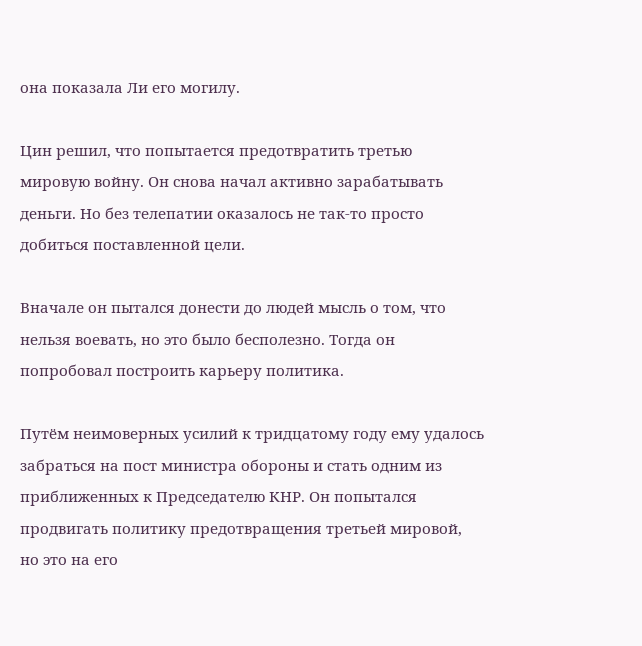она показала Ли его могилу.

Цин решил, что попытается предотвратить третью мировую войну. Он снова начал активно зарабатывать деньги. Но без телепатии оказалось не так-то просто добиться поставленной цели.

Вначале он пытался донести до людей мысль о том, что нельзя воевать, но это было бесполезно. Тогда он попробовал построить карьеру политика.

Путём неимоверных усилий к тридцатому году ему удалось забраться на пост министра обороны и стать одним из приближенных к Председателю КНР. Он попытался продвигать политику предотвращения третьей мировой, но это на его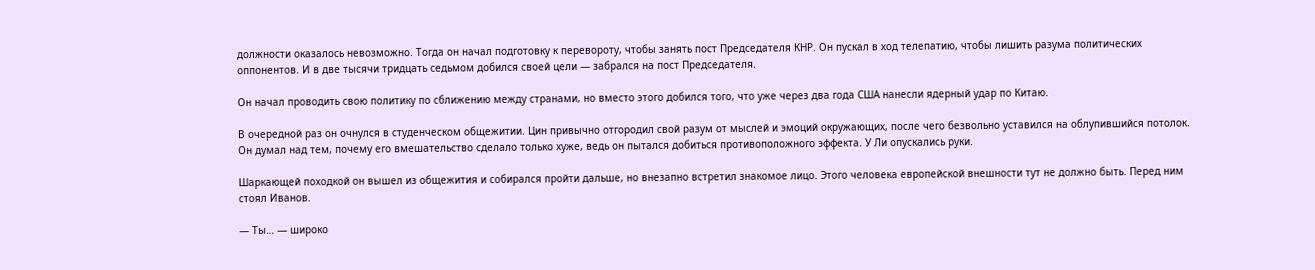должности оказалось невозможно. Тогда он начал подготовку к перевороту, чтобы занять пост Председателя КНР. Он пускал в ход телепатию, чтобы лишить разума политических оппонентов. И в две тысячи тридцать седьмом добился своей цели — забрался на пост Председателя.

Он начал проводить свою политику по сближению между странами, но вместо этого добился того, что уже через два года США нанесли ядерный удар по Китаю.

В очередной раз он очнулся в студенческом общежитии. Цин привычно отгородил свой разум от мыслей и эмоций окружающих, после чего безвольно уставился на облупившийся потолок. Он думал над тем, почему его вмешательство сделало только хуже, ведь он пытался добиться противоположного эффекта. У Ли опускались руки.

Шаркающей походкой он вышел из общежития и собирался пройти дальше, но внезапно встретил знакомое лицо. Этого человека европейской внешности тут не должно быть. Перед ним стоял Иванов.

— Ты… — широко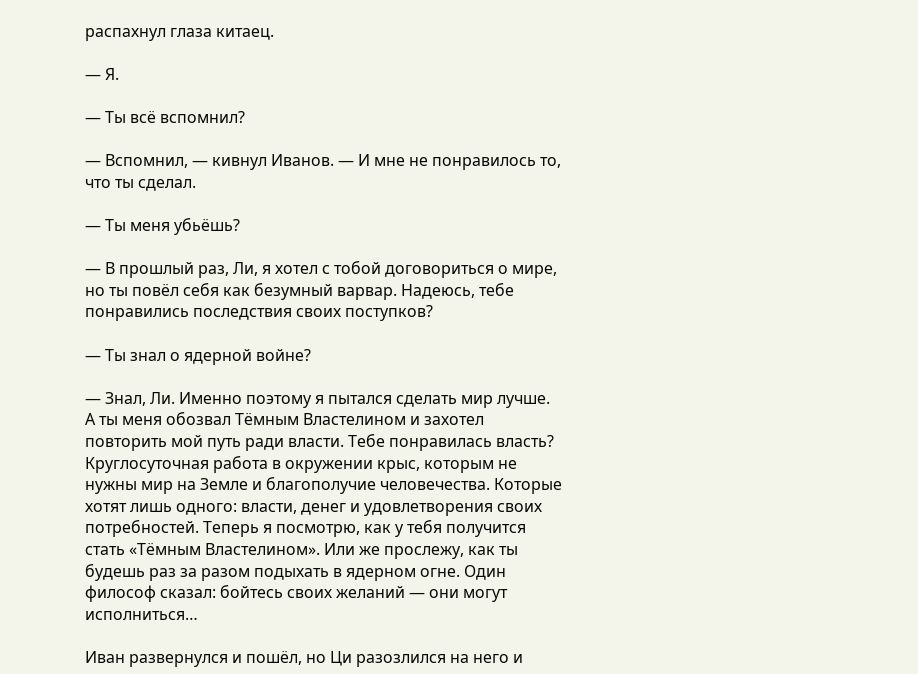распахнул глаза китаец.

— Я.

— Ты всё вспомнил?

— Вспомнил, — кивнул Иванов. — И мне не понравилось то, что ты сделал.

— Ты меня убьёшь?

— В прошлый раз, Ли, я хотел с тобой договориться о мире, но ты повёл себя как безумный варвар. Надеюсь, тебе понравились последствия своих поступков?

— Ты знал о ядерной войне?

— Знал, Ли. Именно поэтому я пытался сделать мир лучше. А ты меня обозвал Тёмным Властелином и захотел повторить мой путь ради власти. Тебе понравилась власть? Круглосуточная работа в окружении крыс, которым не нужны мир на Земле и благополучие человечества. Которые хотят лишь одного: власти, денег и удовлетворения своих потребностей. Теперь я посмотрю, как у тебя получится стать «Тёмным Властелином». Или же прослежу, как ты будешь раз за разом подыхать в ядерном огне. Один философ сказал: бойтесь своих желаний — они могут исполниться…

Иван развернулся и пошёл, но Ци разозлился на него и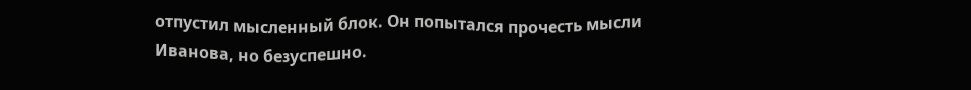отпустил мысленный блок. Он попытался прочесть мысли Иванова, но безуспешно.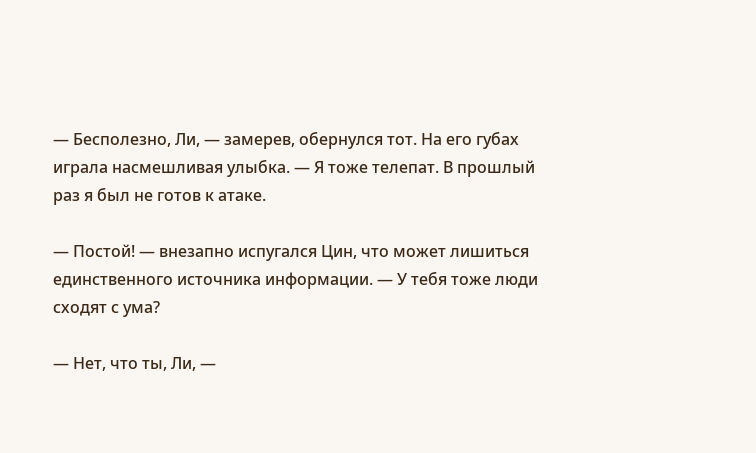— Бесполезно, Ли, — замерев, обернулся тот. На его губах играла насмешливая улыбка. — Я тоже телепат. В прошлый раз я был не готов к атаке.

— Постой! — внезапно испугался Цин, что может лишиться единственного источника информации. — У тебя тоже люди сходят с ума?

— Нет, что ты, Ли, —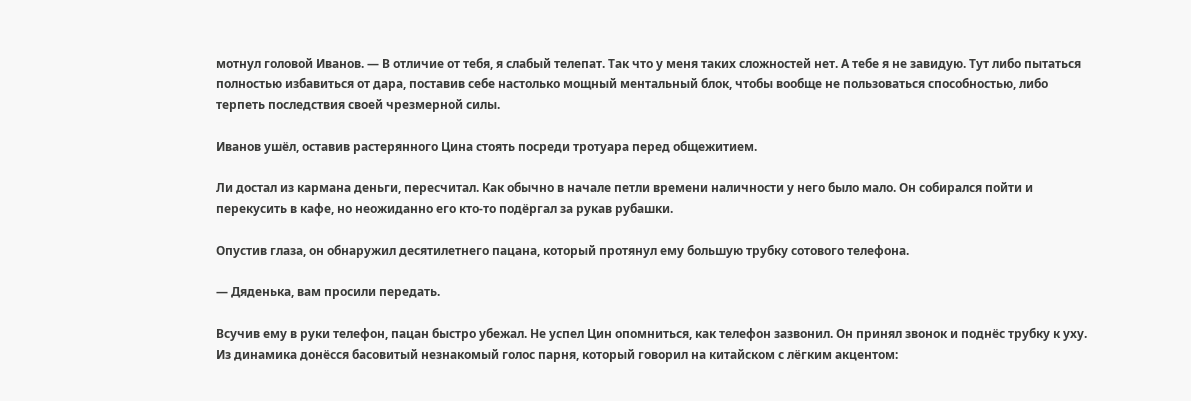мотнул головой Иванов. — В отличие от тебя, я слабый телепат. Так что у меня таких сложностей нет. А тебе я не завидую. Тут либо пытаться полностью избавиться от дара, поставив себе настолько мощный ментальный блок, чтобы вообще не пользоваться способностью, либо терпеть последствия своей чрезмерной силы.

Иванов ушёл, оставив растерянного Цина стоять посреди тротуара перед общежитием.

Ли достал из кармана деньги, пересчитал. Как обычно в начале петли времени наличности у него было мало. Он собирался пойти и перекусить в кафе, но неожиданно его кто-то подёргал за рукав рубашки.

Опустив глаза, он обнаружил десятилетнего пацана, который протянул ему большую трубку сотового телефона.

— Дяденька, вам просили передать.

Всучив ему в руки телефон, пацан быстро убежал. Не успел Цин опомниться, как телефон зазвонил. Он принял звонок и поднёс трубку к уху. Из динамика донёсся басовитый незнакомый голос парня, который говорил на китайском с лёгким акцентом: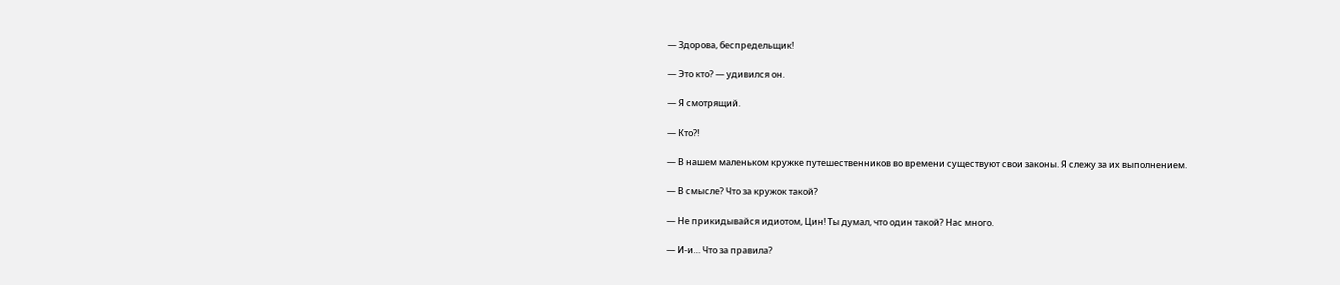— Здорова, беспредельщик!

— Это кто? — удивился он.

— Я смотрящий.

— Кто?!

— В нашем маленьком кружке путешественников во времени существуют свои законы. Я слежу за их выполнением.

— В смысле? Что за кружок такой?

— Не прикидывайся идиотом, Цин! Ты думал, что один такой? Нас много.

— И-и… Что за правила?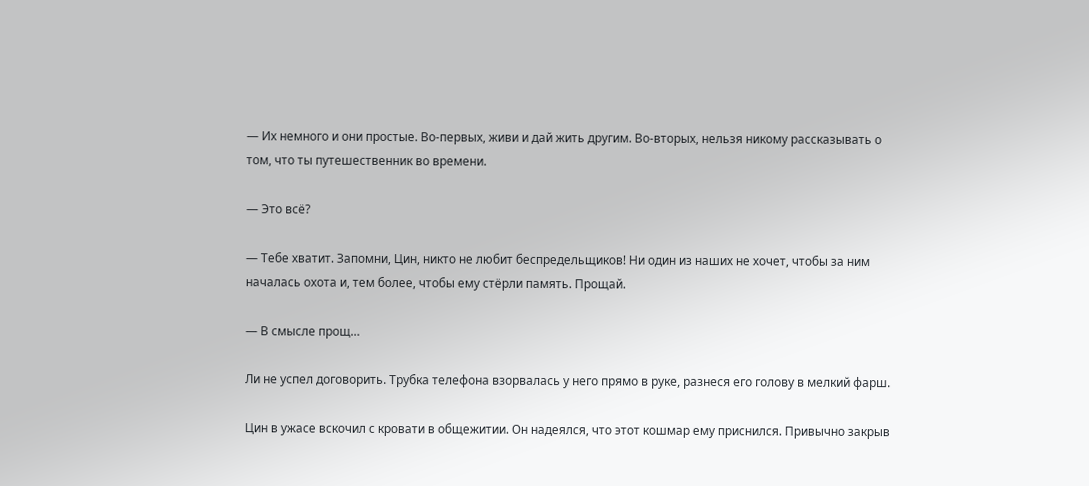— Их немного и они простые. Во-первых, живи и дай жить другим. Во-вторых, нельзя никому рассказывать о том, что ты путешественник во времени.

— Это всё?

— Тебе хватит. Запомни, Цин, никто не любит беспредельщиков! Ни один из наших не хочет, чтобы за ним началась охота и, тем более, чтобы ему стёрли память. Прощай.

— В смысле прощ…

Ли не успел договорить. Трубка телефона взорвалась у него прямо в руке, разнеся его голову в мелкий фарш.

Цин в ужасе вскочил с кровати в общежитии. Он надеялся, что этот кошмар ему приснился. Привычно закрыв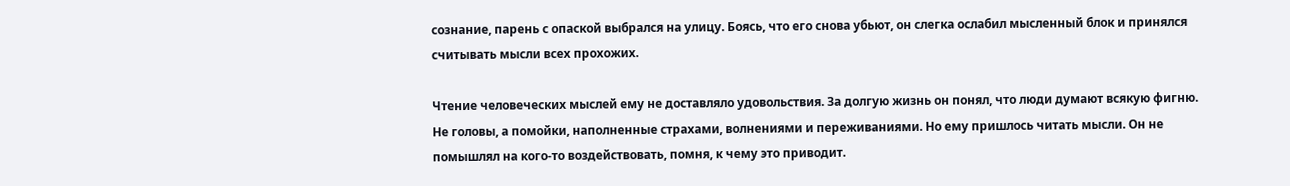сознание, парень с опаской выбрался на улицу. Боясь, что его снова убьют, он слегка ослабил мысленный блок и принялся считывать мысли всех прохожих.

Чтение человеческих мыслей ему не доставляло удовольствия. За долгую жизнь он понял, что люди думают всякую фигню. Не головы, а помойки, наполненные страхами, волнениями и переживаниями. Но ему пришлось читать мысли. Он не помышлял на кого-то воздействовать, помня, к чему это приводит.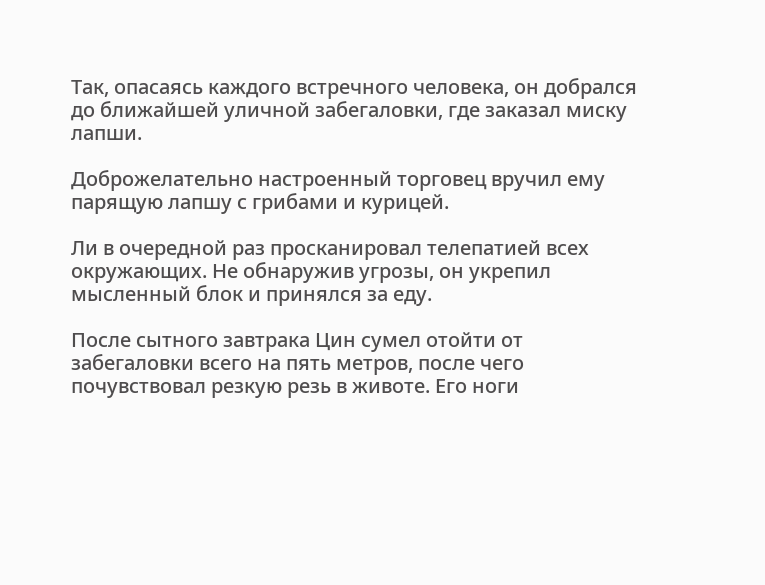Так, опасаясь каждого встречного человека, он добрался до ближайшей уличной забегаловки, где заказал миску лапши.

Доброжелательно настроенный торговец вручил ему парящую лапшу с грибами и курицей.

Ли в очередной раз просканировал телепатией всех окружающих. Не обнаружив угрозы, он укрепил мысленный блок и принялся за еду.

После сытного завтрака Цин сумел отойти от забегаловки всего на пять метров, после чего почувствовал резкую резь в животе. Его ноги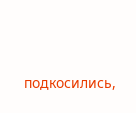подкосились,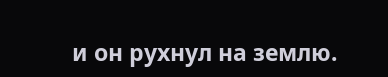и он рухнул на землю.